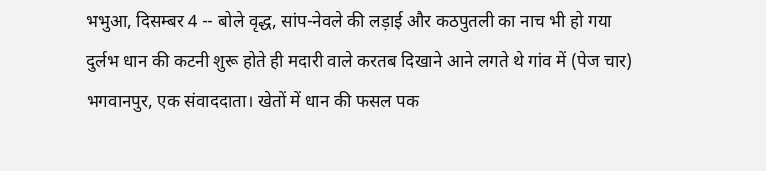भभुआ, दिसम्बर 4 -- बोले वृद्ध, सांप-नेवले की लड़ाई और कठपुतली का नाच भी हो गया दुर्लभ धान की कटनी शुरू होते ही मदारी वाले करतब दिखाने आने लगते थे गांव में (पेज चार) भगवानपुर, एक संवाददाता। खेतों में धान की फसल पक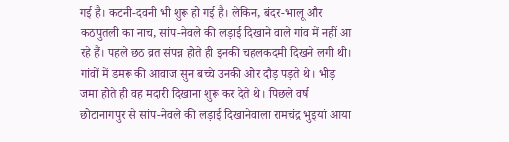गई है। कटनी-दवनी भी शुरू हो गई है। लेकिन, बंदर-भालू और कठपुतली का नाच, सांप-नेवले की लड़ाई दिखाने वाले गांव में नहीं आ रहे हैं। पहले छठ व्रत संपन्न होते ही इनकी चहलकदमी दिखने लगी थी। गांवों में डमरू की आवाज सुन बच्चे उनकी ओर दौड़ पड़ते थे। भीड़ जमा होते ही वह मदारी दिखाना शुरू कर देते थे। पिछले वर्ष छोटानागपुर से सांप-नेवले की लड़ाई दिखानेवाला रामचंद्र भुइयां आया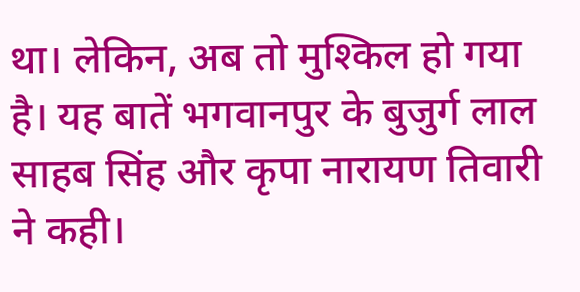था। लेकिन, अब तो मुश्किल हो गया है। यह बातें भगवानपुर के बुजुर्ग लाल साहब सिंह और कृपा नारायण तिवारी ने कही।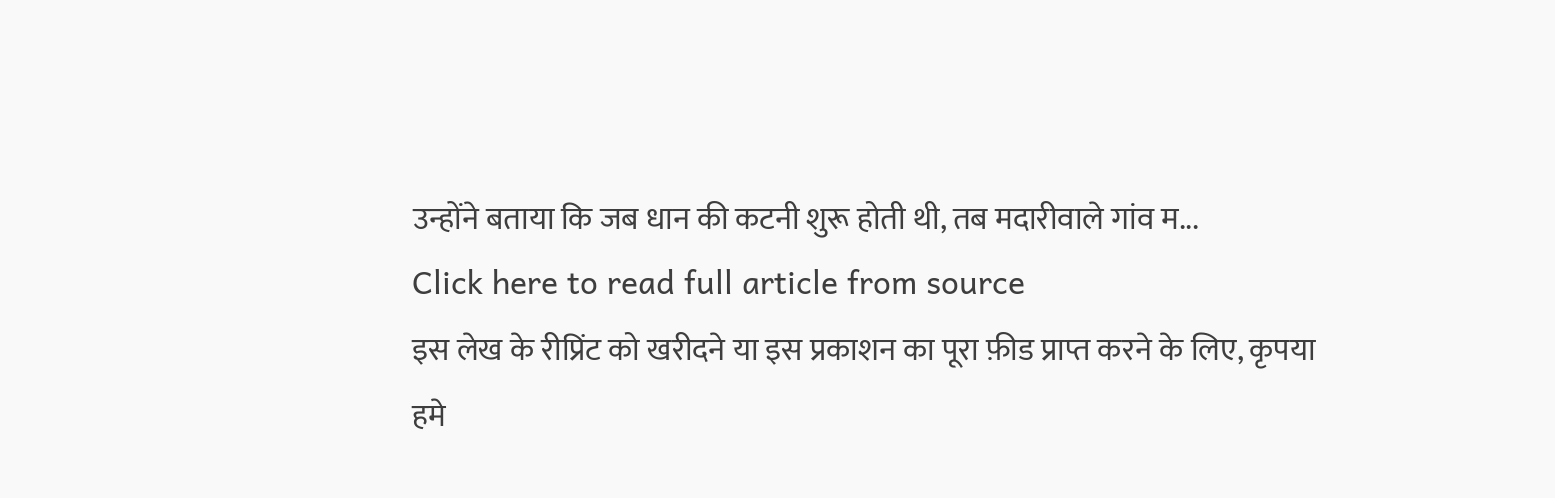उन्होंने बताया कि जब धान की कटनी शुरू होती थी, तब मदारीवाले गांव म...
Click here to read full article from source
इस लेख के रीप्रिंट को खरीदने या इस प्रकाशन का पूरा फ़ीड प्राप्त करने के लिए, कृपया
हमे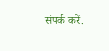संपर्क करें.